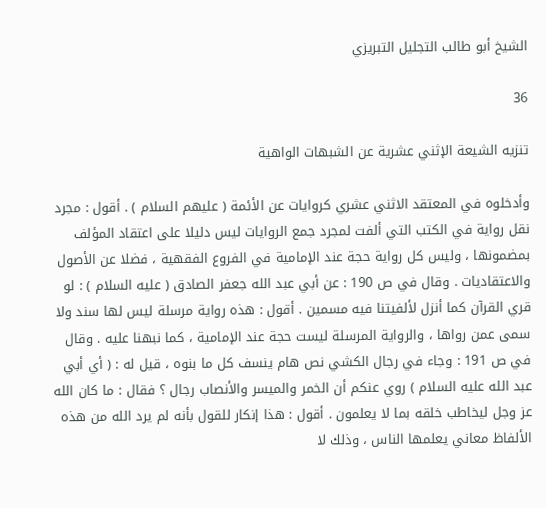الشيخ أبو طالب التجليل التبريزي

36

تنزيه الشيعة الإثني عشرية عن الشبهات الواهية

وأدخلوه في المعتقد الاثني عشري كروايات عن الأئمة ( عليهم السلام ) . أقول : مجرد نقل رواية في الكتب التي ألفت لمجرد جمع الروايات ليس دليلا على اعتقاد المؤلف بمضمونها ، وليس كل رواية حجة عند الإمامية في الفروع الفقهية ، فضلا عن الأصول والاعتقاديات . وقال في ص 190 : عن أبي عبد الله جعفر الصادق ( عليه السلام ) : لو قري القرآن كما أنزل لألفيتنا فيه مسمين . أقول : هذه رواية مرسلة ليس لها سند ولا سمى عمن رواها ، والرواية المرسلة ليست حجة عند الإمامية ، كما نبهنا عليه . وقال في ص 191 : وجاء في رجال الكشي نص هام ينسف كل ما بنوه ، قيل له : ( أي أبي عبد الله عليه السلام ) روي عنكم أن الخمر والميسر والأنصاب رجال ؟ فقال : ما كان الله عز وجل ليخاطب خلقه بما لا يعلمون . أقول : هذا إنكار للقول بأنه لم يرد الله من هذه الألفاظ معاني يعلمها الناس ، وذلك لا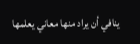ينافي أن يراد منها معاني يعلمها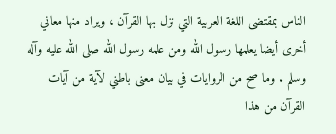الناس بمقتضى اللغة العربية التي نزل بها القرآن ، ويراد منها معاني أخرى أيضا يعلمها رسول الله ومن علمه رسول الله صلى الله عليه وآله وسلم . وما صح من الروايات في بيان معنى باطني لآية من آيات القرآن من هذا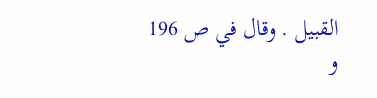القبيل . وقال في ص 196 و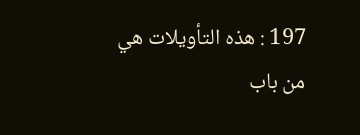197 : هذه التأويلات هي من باب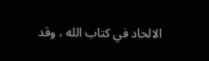الالحاد في كتاب الله ، وقد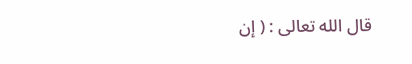قال الله تعالى : ( إن